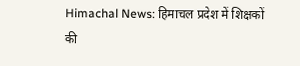Himachal News: हिमाचल प्रदेश में शिक्षकों की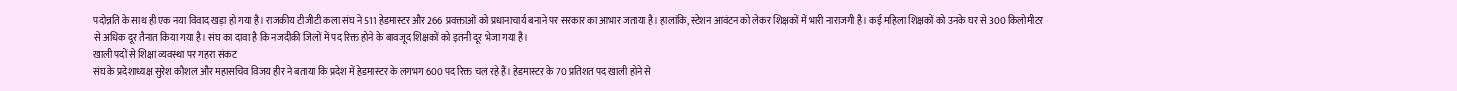पदोन्नति के साथ ही एक नया विवाद खड़ा हो गया है। राजकीय टीजीटी कला संघ ने 511 हेडमास्टर और 266 प्रवक्ताओं को प्रधानाचार्य बनाने पर सरकार का आभार जताया है। हालांकि, स्टेशन आवंटन को लेकर शिक्षकों में भारी नाराजगी है। कई महिला शिक्षकों को उनके घर से 300 किलोमीटर से अधिक दूर तैनात किया गया है। संघ का दावा है कि नजदीकी जिलों में पद रिक्त होने के बावजूद शिक्षकों को इतनी दूर भेजा गया है।
खाली पदों से शिक्षा व्यवस्था पर गहरा संकट
संघ के प्रदेशाध्यक्ष सुरेश कौशल और महासचिव विजय हीर ने बताया कि प्रदेश में हेडमास्टर के लगभग 600 पद रिक्त चल रहे हैं। हेडमास्टर के 70 प्रतिशत पद खाली होने से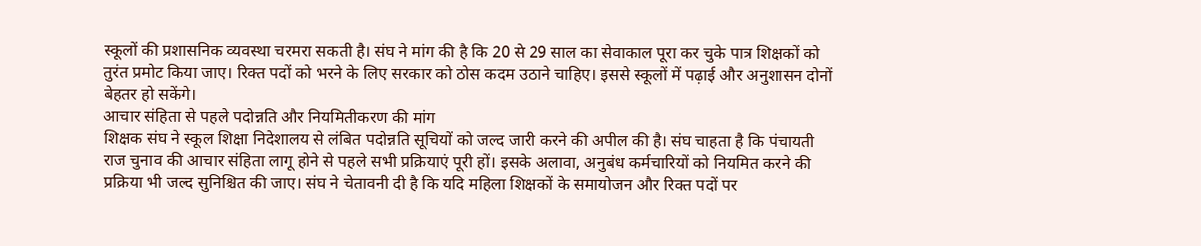स्कूलों की प्रशासनिक व्यवस्था चरमरा सकती है। संघ ने मांग की है कि 20 से 29 साल का सेवाकाल पूरा कर चुके पात्र शिक्षकों को तुरंत प्रमोट किया जाए। रिक्त पदों को भरने के लिए सरकार को ठोस कदम उठाने चाहिए। इससे स्कूलों में पढ़ाई और अनुशासन दोनों बेहतर हो सकेंगे।
आचार संहिता से पहले पदोन्नति और नियमितीकरण की मांग
शिक्षक संघ ने स्कूल शिक्षा निदेशालय से लंबित पदोन्नति सूचियों को जल्द जारी करने की अपील की है। संघ चाहता है कि पंचायती राज चुनाव की आचार संहिता लागू होने से पहले सभी प्रक्रियाएं पूरी हों। इसके अलावा, अनुबंध कर्मचारियों को नियमित करने की प्रक्रिया भी जल्द सुनिश्चित की जाए। संघ ने चेतावनी दी है कि यदि महिला शिक्षकों के समायोजन और रिक्त पदों पर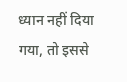ध्यान नहीं दिया गया, तो इससे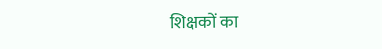शिक्षकों का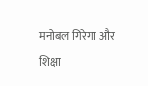मनोबल गिरेगा और शिक्षा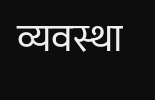व्यवस्था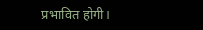प्रभावित होगी।